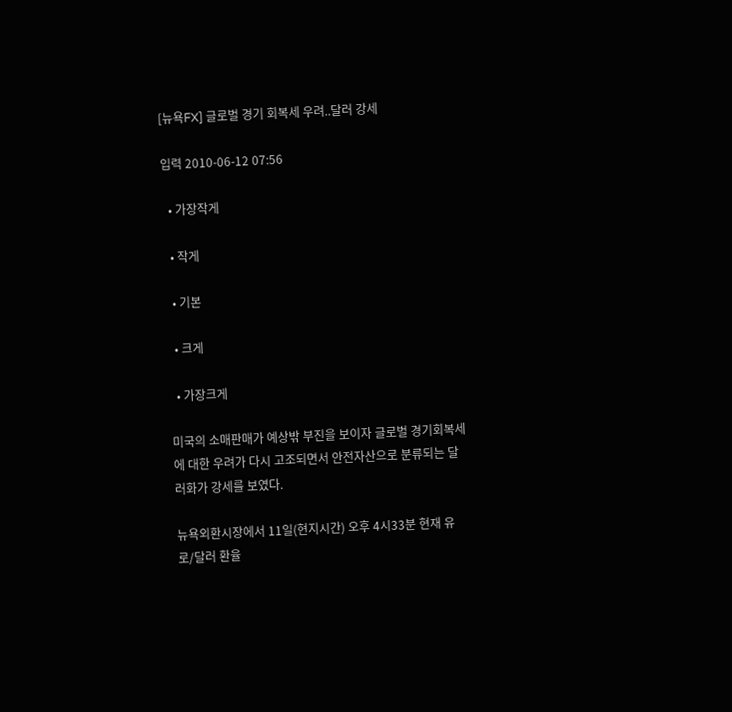[뉴욕FX] 글로벌 경기 회복세 우려..달러 강세

입력 2010-06-12 07:56

  • 가장작게

  • 작게

  • 기본

  • 크게

  • 가장크게

미국의 소매판매가 예상밖 부진을 보이자 글로벌 경기회복세에 대한 우려가 다시 고조되면서 안전자산으로 분류되는 달러화가 강세를 보였다.

뉴욕외환시장에서 11일(현지시간) 오후 4시33분 현재 유로/달러 환율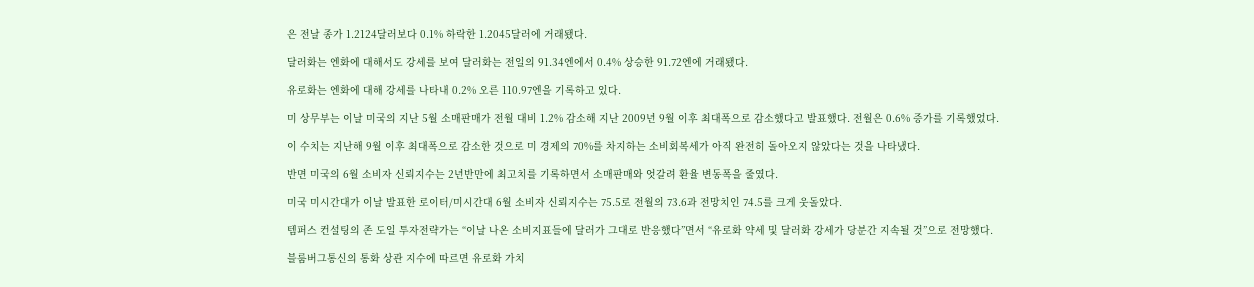은 전날 종가 1.2124달러보다 0.1% 하락한 1.2045달러에 거래됐다.

달러화는 엔화에 대해서도 강세를 보여 달러화는 전일의 91.34엔에서 0.4% 상승한 91.72엔에 거래됐다.

유로화는 엔화에 대해 강세를 나타내 0.2% 오른 110.97엔을 기록하고 있다.

미 상무부는 이날 미국의 지난 5월 소매판매가 전월 대비 1.2% 감소해 지난 2009년 9월 이후 최대폭으로 감소했다고 발표했다. 전월은 0.6% 증가를 기록했었다.

이 수치는 지난해 9월 이후 최대폭으로 감소한 것으로 미 경제의 70%를 차지하는 소비회복세가 아직 완전히 돌아오지 않았다는 것을 나타냈다.

반면 미국의 6월 소비자 신뢰지수는 2년반만에 최고치를 기록하면서 소매판매와 엇갈려 환율 변동폭을 줄였다.

미국 미시간대가 이날 발표한 로이터/미시간대 6월 소비자 신뢰지수는 75.5로 전월의 73.6과 전망치인 74.5를 크게 웃돌았다.

템퍼스 컨설팅의 존 도일 투자전략가는 “이날 나온 소비지표들에 달러가 그대로 반응했다”면서 “유로화 약세 및 달러화 강세가 당분간 지속될 것”으로 전망했다.

블룸버그통신의 통화 상관 지수에 따르면 유로화 가치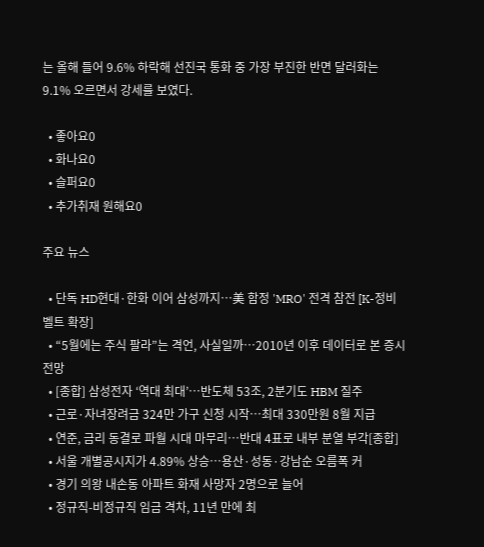는 올해 들어 9.6% 하락해 선진국 통화 중 가장 부진한 반면 달러화는 9.1% 오르면서 강세를 보였다.

  • 좋아요0
  • 화나요0
  • 슬퍼요0
  • 추가취재 원해요0

주요 뉴스

  • 단독 HD현대·한화 이어 삼성까지⋯美 함정 'MRO' 전격 참전 [K-정비 벨트 확장]
  • “5월에는 주식 팔라”는 격언, 사실일까⋯2010년 이후 데이터로 본 증시 전망
  • [종합] 삼성전자 ‘역대 최대’…반도체 53조, 2분기도 HBM 질주
  • 근로·자녀장려금 324만 가구 신청 시작…최대 330만원 8월 지급
  • 연준, 금리 동결로 파월 시대 마무리…반대 4표로 내부 분열 부각[종합]
  • 서울 개별공시지가 4.89% 상승⋯용산·성동·강남순 오름폭 커
  • 경기 의왕 내손동 아파트 화재 사망자 2명으로 늘어
  • 정규직-비정규직 임금 격차, 11년 만에 최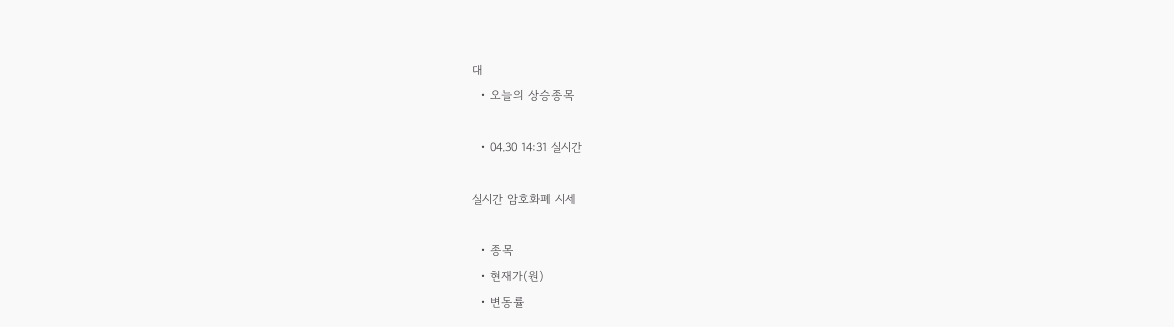대
  • 오늘의 상승종목

  • 04.30 14:31 실시간

실시간 암호화폐 시세

  • 종목
  • 현재가(원)
  • 변동률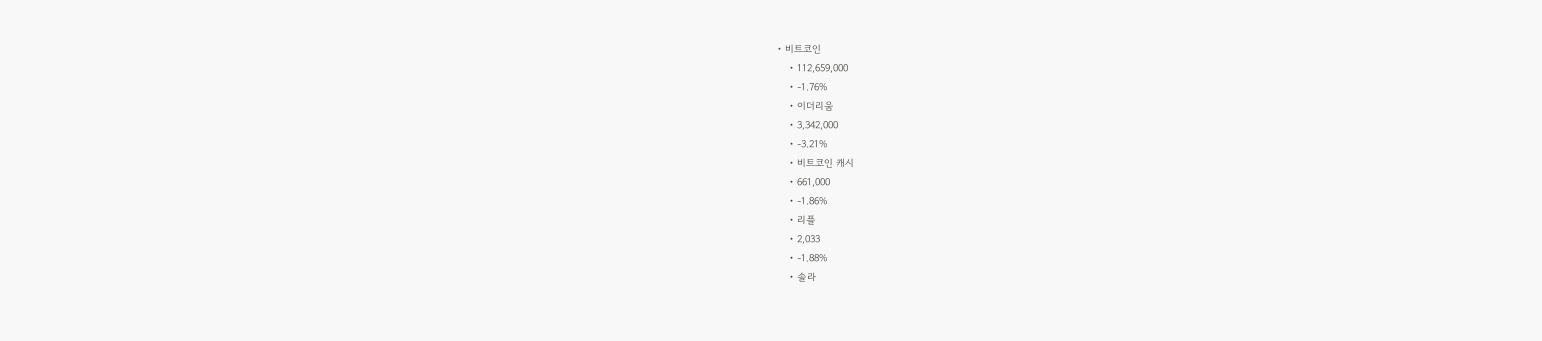• 비트코인
    • 112,659,000
    • -1.76%
    • 이더리움
    • 3,342,000
    • -3.21%
    • 비트코인 캐시
    • 661,000
    • -1.86%
    • 리플
    • 2,033
    • -1.88%
    • 솔라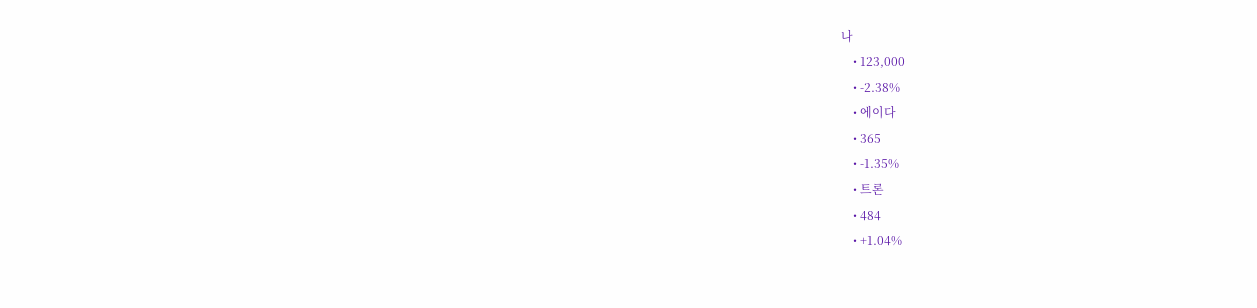나
    • 123,000
    • -2.38%
    • 에이다
    • 365
    • -1.35%
    • 트론
    • 484
    • +1.04%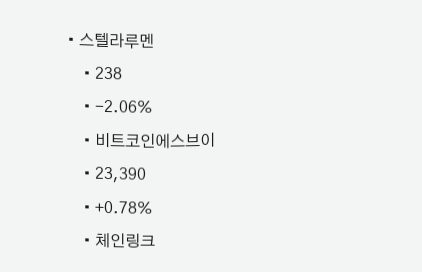• 스텔라루멘
    • 238
    • -2.06%
    • 비트코인에스브이
    • 23,390
    • +0.78%
    • 체인링크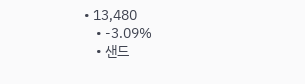• 13,480
    • -3.09%
    • 샌드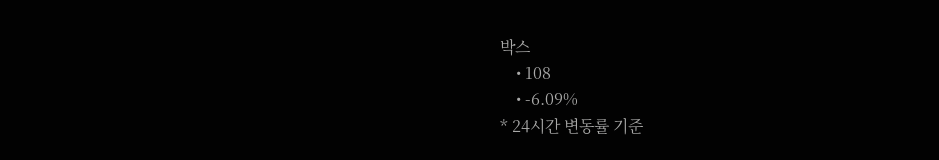박스
    • 108
    • -6.09%
* 24시간 변동률 기준